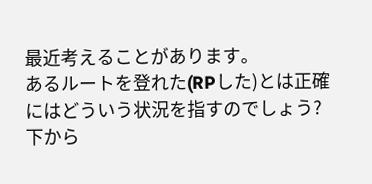最近考えることがあります。
あるルートを登れた(RPした)とは正確にはどういう状況を指すのでしょう?
下から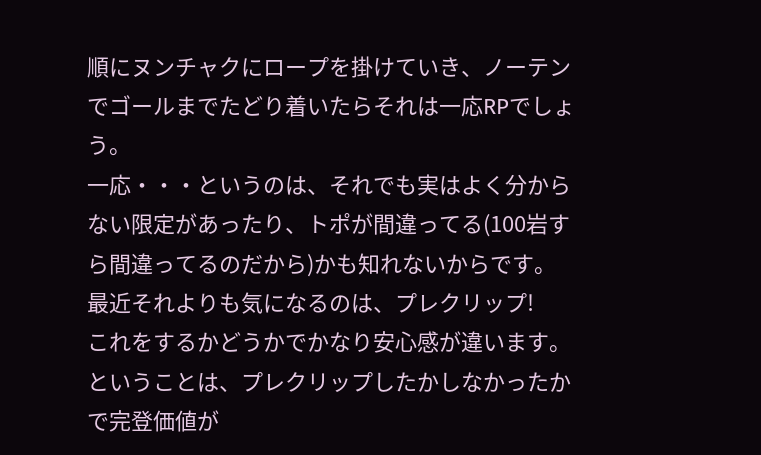順にヌンチャクにロープを掛けていき、ノーテンでゴールまでたどり着いたらそれは一応RPでしょう。
一応・・・というのは、それでも実はよく分からない限定があったり、トポが間違ってる(100岩すら間違ってるのだから)かも知れないからです。
最近それよりも気になるのは、プレクリップ!
これをするかどうかでかなり安心感が違います。ということは、プレクリップしたかしなかったかで完登価値が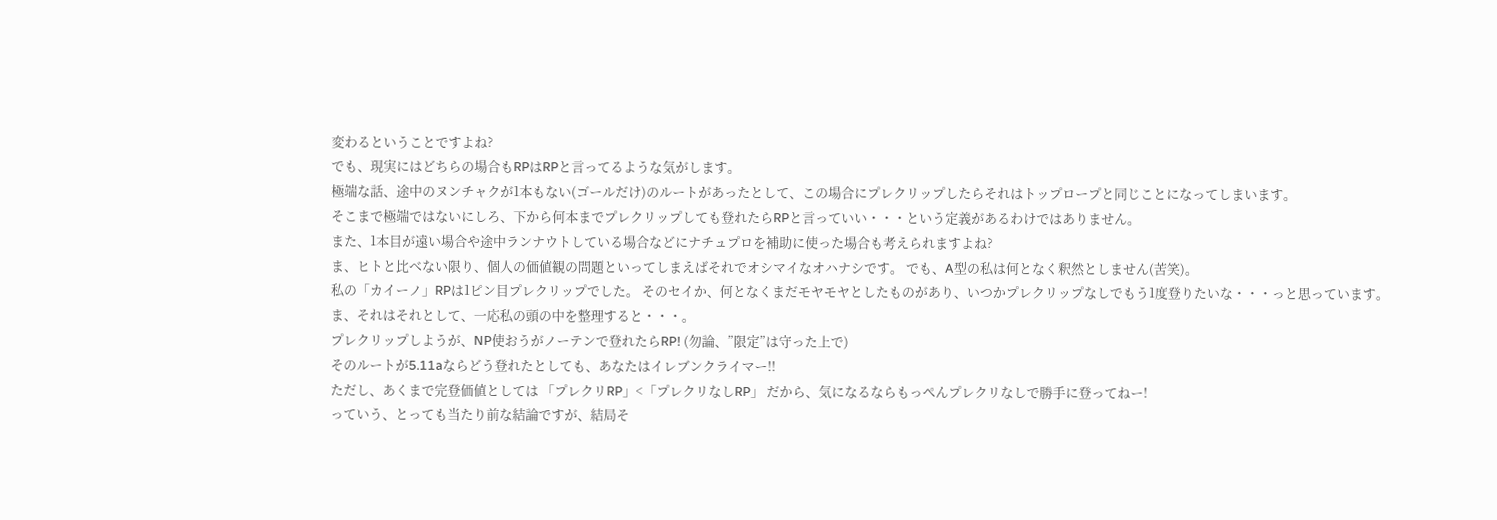変わるということですよね?
でも、現実にはどちらの場合もRPはRPと言ってるような気がします。
極端な話、途中のヌンチャクが1本もない(ゴールだけ)のルートがあったとして、この場合にプレクリップしたらそれはトップロープと同じことになってしまいます。
そこまで極端ではないにしろ、下から何本までプレクリップしても登れたらRPと言っていい・・・という定義があるわけではありません。
また、1本目が遠い場合や途中ランナウトしている場合などにナチュプロを補助に使った場合も考えられますよね?
ま、ヒトと比べない限り、個人の価値観の問題といってしまえばそれでオシマイなオハナシです。 でも、A型の私は何となく釈然としません(苦笑)。
私の「カイーノ」RPは1ピン目プレクリップでした。 そのセイか、何となくまだモヤモヤとしたものがあり、いつかプレクリップなしでもう1度登りたいな・・・っと思っています。
ま、それはそれとして、一応私の頭の中を整理すると・・・。
プレクリップしようが、NP使おうがノーテンで登れたらRP! (勿論、”限定”は守った上で)
そのルートが5.11aならどう登れたとしても、あなたはイレブンクライマー!!
ただし、あくまで完登価値としては 「プレクリRP」<「プレクリなしRP」 だから、気になるならもっぺんプレクリなしで勝手に登ってねー!
っていう、とっても当たり前な結論ですが、結局そ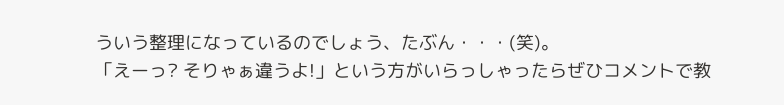ういう整理になっているのでしょう、たぶん・・・(笑)。
「えーっ? そりゃぁ違うよ!」という方がいらっしゃったらぜひコメントで教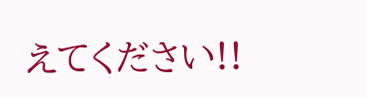えてください!!